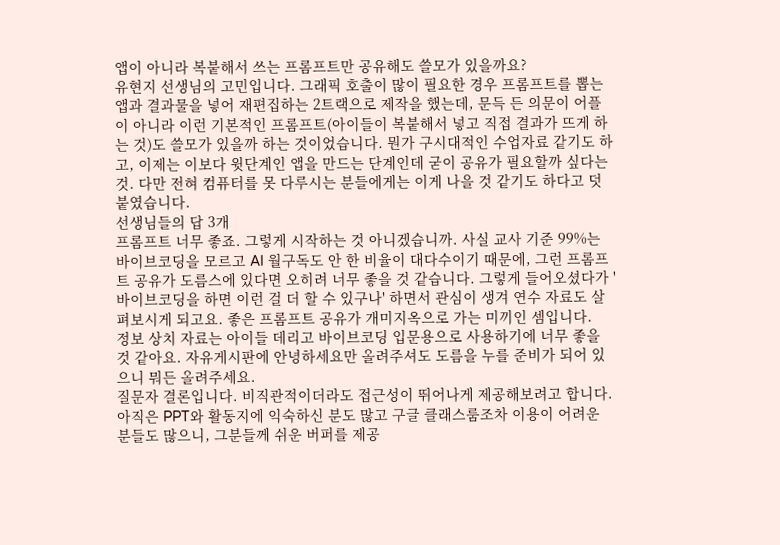앱이 아니라 복붙해서 쓰는 프롬프트만 공유해도 쓸모가 있을까요?
유현지 선생님의 고민입니다. 그래픽 호출이 많이 필요한 경우 프롬프트를 뽑는 앱과 결과물을 넣어 재편집하는 2트랙으로 제작을 했는데, 문득 든 의문이 어플이 아니라 이런 기본적인 프롬프트(아이들이 복붙해서 넣고 직접 결과가 뜨게 하는 것)도 쓸모가 있을까 하는 것이었습니다. 뭔가 구시대적인 수업자료 같기도 하고, 이제는 이보다 윗단계인 앱을 만드는 단계인데 굳이 공유가 필요할까 싶다는 것. 다만 전혀 컴퓨터를 못 다루시는 분들에게는 이게 나을 것 같기도 하다고 덧붙였습니다.
선생님들의 답 3개
프롬프트 너무 좋죠. 그렇게 시작하는 것 아니겠습니까. 사실 교사 기준 99%는 바이브코딩을 모르고 AI 월구독도 안 한 비율이 대다수이기 때문에, 그런 프롬프트 공유가 도름스에 있다면 오히려 너무 좋을 것 같습니다. 그렇게 들어오셨다가 '바이브코딩을 하면 이런 걸 더 할 수 있구나' 하면서 관심이 생겨 연수 자료도 살펴보시게 되고요. 좋은 프롬프트 공유가 개미지옥으로 가는 미끼인 셈입니다.
정보 상치 자료는 아이들 데리고 바이브코딩 입문용으로 사용하기에 너무 좋을 것 같아요. 자유게시판에 안녕하세요만 올려주셔도 도름을 누를 준비가 되어 있으니 뭐든 올려주세요.
질문자 결론입니다. 비직관적이더라도 접근성이 뛰어나게 제공해보려고 합니다. 아직은 PPT와 활동지에 익숙하신 분도 많고 구글 클래스룸조차 이용이 어려운 분들도 많으니, 그분들께 쉬운 버퍼를 제공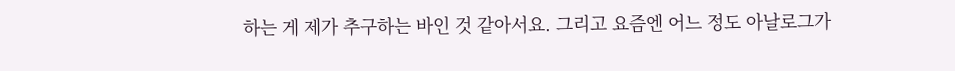하는 게 제가 추구하는 바인 것 같아서요. 그리고 요즘엔 어느 정도 아날로그가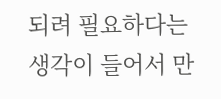되려 필요하다는 생각이 들어서 만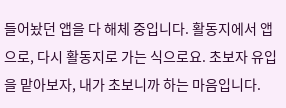들어놨던 앱을 다 해체 중입니다. 활동지에서 앱으로, 다시 활동지로 가는 식으로요. 초보자 유입을 맡아보자, 내가 초보니까 하는 마음입니다.